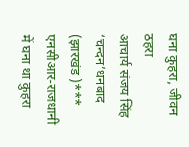घना कुहरा, जीवन ठहरा
आचार्य संजय सिंह ‘चन्दन’धनबाद (झारखंड )*** एनसीआर-राजधानी में घना था कुहरा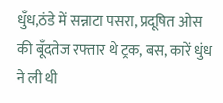धुँध,ठंडे में सन्नाटा पसरा, प्रदूषित ओस की बूँदतेज रफ्तार थे ट्रक, बस, कारें धुंध ने ली थी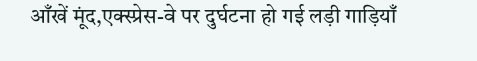आँखें मूंद,एक्स्प्रेस-वे पर दुर्घटना हो गई लड़ी गाड़ियाँ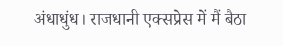अंधाधुंध। राजधानी एक्सप्रेस में मैं बैठा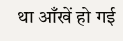था आँखें हो गई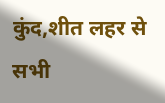कुंद,शीत लहर से सभी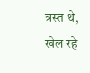त्रस्त थे, खेल रहे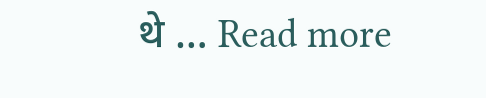थे … Read more